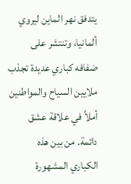يتدفق نهر الماين ليروي ألمانيا، وتنتشر على ضفافه كباري عديدة تجذب ملايين السياح والمواطنين أملاً في علاقة عشق دائمة. من بين هذه الكباري المشهورة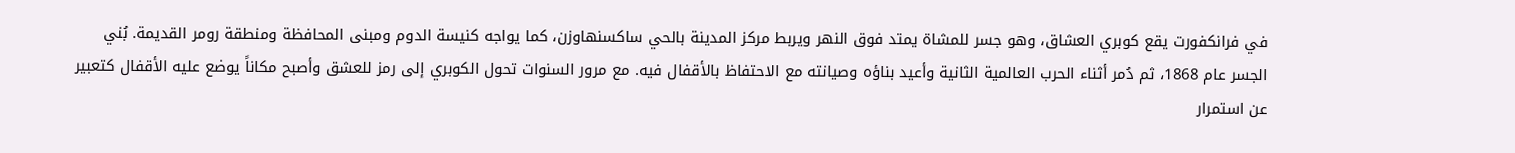في فرانكفورت يقع كوبري العشاق، وهو جسر للمشاة يمتد فوق النهر ويربط مركز المدينة بالحي ساكسنهاوزن، كما يواجه كنيسة الدوم ومبنى المحافظة ومنطقة رومر القديمة. بُني الجسر عام 1868، ثم دُمر أثناء الحرب العالمية الثانية وأعيد بناؤه وصيانته مع الاحتفاظ بالأقفال فيه. مع مرور السنوات تحول الكوبري إلى رمز للعشق وأصبح مكاناً يوضع عليه الأقفال كتعبير عن استمرار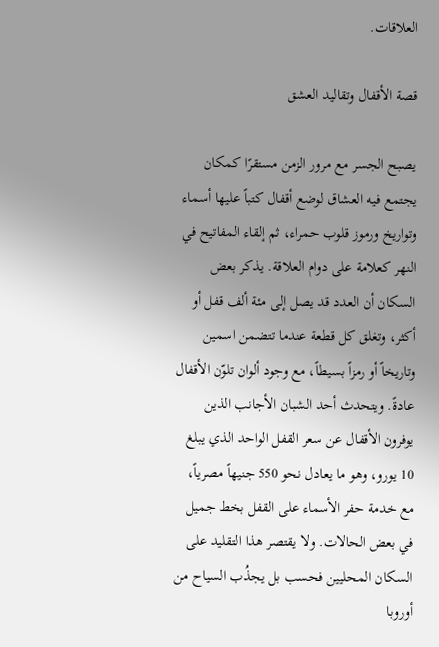العلاقات.

قصة الأقفال وتقاليد العشق

يصبح الجسر مع مرور الزمن مستقرًا كمكان يجتمع فيه العشاق لوضع أقفال كتباً عليها أسماء وتواريخ ورموز قلوب حمراء، ثم إلقاء المفاتيح في النهر كعلامة على دوام العلاقة. يذكر بعض السكان أن العدد قد يصل إلى مئة ألف قفل أو أكثر، وتغلق كل قطعة عندما تتضمن اسمين وتاريخاً أو رمزاً بسيطاً، مع وجود ألوان تلوّن الأقفال عادةً. ويتحدث أحد الشبان الأجانب الذين يوفرون الأقفال عن سعر القفل الواحد الذي يبلغ 10 يورو، وهو ما يعادل نحو 550 جنيهاً مصرياً، مع خدمة حفر الأسماء على القفل بخط جميل في بعض الحالات. ولا يقتصر هذا التقليد على السكان المحليين فحسب بل يجذُب السياح من أوروبا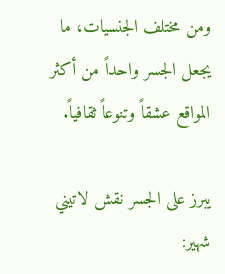ومن مختلف الجنسيات، ما يجعل الجسر واحداً من أكثر المواقع عشقاً وتنوعاً ثقافياً.

يبرز على الجسر نقش لاتيني شهير: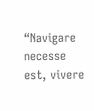“Navigare necesse est, vivere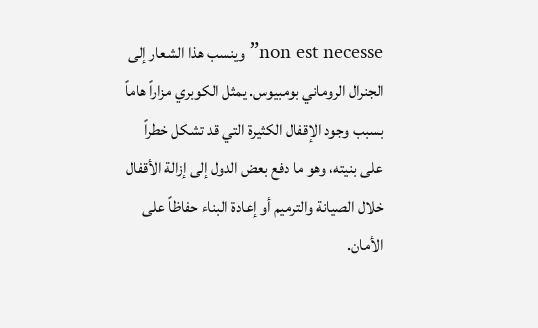non est necesse” وينسب هذا الشعار إلى الجنرال الروماني بومبيوس. يمثل الكوبري مزاراً هاماً بسبب وجود الإقفال الكثيرة التي قد تشكل خطراً على بنيته، وهو ما دفع بعض الدول إلى إزالة الأقفال خلال الصيانة والترميم أو إعادة البناء حفاظاً على الأمان.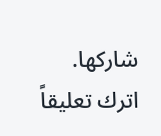شاركها.
اترك تعليقاً